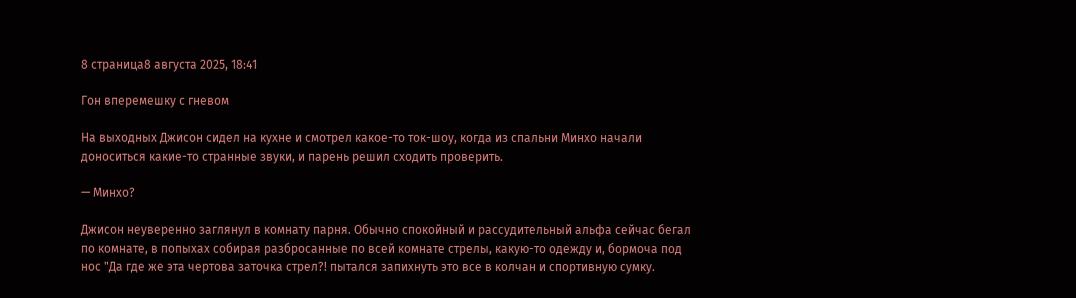8 страница8 августа 2025, 18:41

Гон вперемешку с гневом

На выходных Джисон сидел на кухне и смотрел какое-то ток-шоу, когда из спальни Минхо начали доноситься какие-то странные звуки, и парень решил сходить проверить.

— Минхо?

Джисон неуверенно заглянул в комнату парня. Обычно спокойный и рассудительный альфа сейчас бегал по комнате, в попыхах собирая разбросанные по всей комнате стрелы, какую-то одежду и, бормоча под нос "Да где же эта чертова заточка стрел?! пытался запихнуть это все в колчан и спортивную сумку.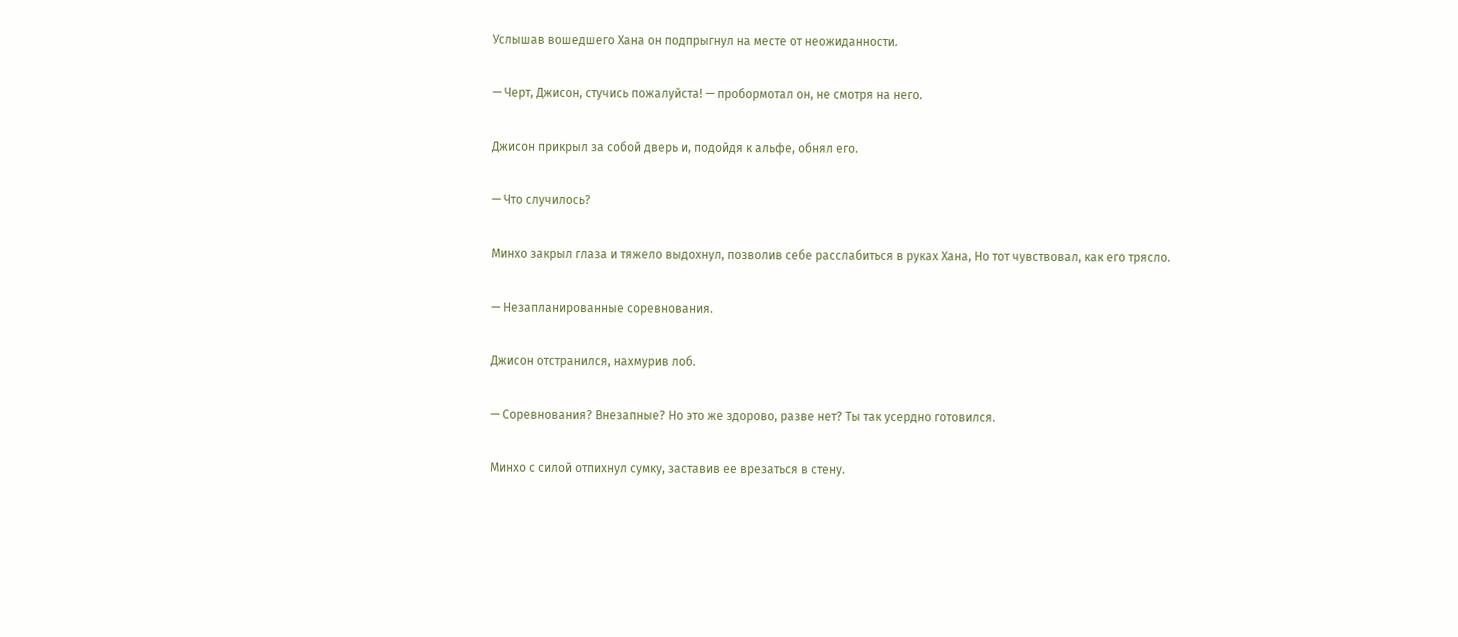Услышав вошедшего Хана он подпрыгнул на месте от неожиданности.

— Черт, Джисон, стучись пожалуйста! — пробормотал он, не смотря на него.

Джисон прикрыл за собой дверь и, подойдя к альфе, обнял его.

— Что случилось?

Минхо закрыл глаза и тяжело выдохнул, позволив себе расслабиться в руках Хана, Но тот чувствовал, как его трясло.

— Незапланированные соревнования.

Джисон отстранился, нахмурив лоб.

— Соревнования? Внезапные? Но это же здорово, разве нет? Ты так усердно готовился.

Минхо с силой отпихнул сумку, заставив ее врезаться в стену.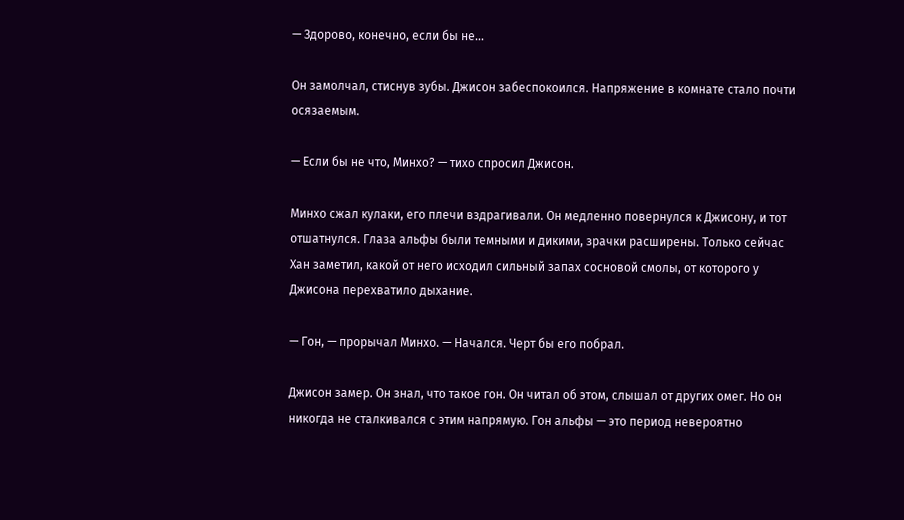— Здорово, конечно, если бы не…

Он замолчал, стиснув зубы. Джисон забеспокоился. Напряжение в комнате стало почти осязаемым.

— Если бы не что, Минхо? — тихо спросил Джисон.

Минхо сжал кулаки, его плечи вздрагивали. Он медленно повернулся к Джисону, и тот отшатнулся. Глаза альфы были темными и дикими, зрачки расширены. Только сейчас Хан заметил, какой от него исходил сильный запах сосновой смолы, от которого у Джисона перехватило дыхание.

— Гон, — прорычал Минхо. — Начался. Черт бы его побрал.

Джисон замер. Он знал, что такое гон. Он читал об этом, слышал от других омег. Но он никогда не сталкивался с этим напрямую. Гон альфы — это период невероятно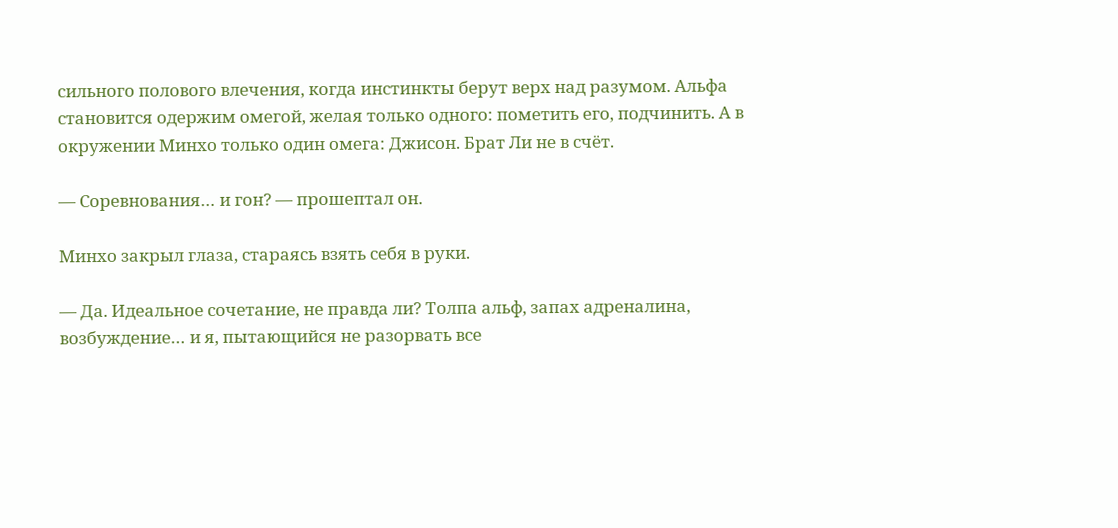сильного полового влечения, когда инстинкты берут верх над разумом. Альфа становится одержим омегой, желая только одного: пометить его, подчинить. А в окружении Минхо только один омега: Джисон. Брат Ли не в счёт.

— Соревнования… и гон? — прошептал он.

Минхо закрыл глаза, стараясь взять себя в руки.

— Да. Идеальное сочетание, не правда ли? Толпа альф, запах адреналина, возбуждение… и я, пытающийся не разорвать все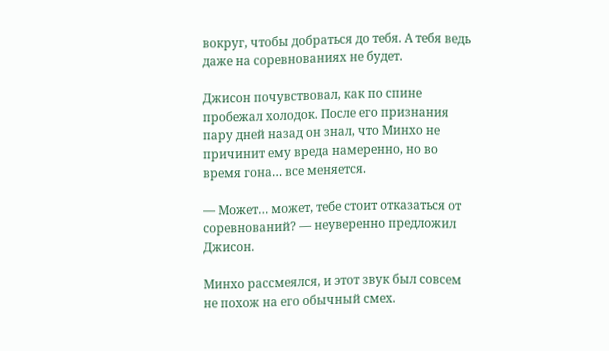вокруг, чтобы добраться до тебя. А тебя ведь даже на соревнованиях не будет.

Джисон почувствовал, как по спине пробежал холодок. После его признания пару дней назад он знал, что Минхо не причинит ему вреда намеренно, но во время гона… все меняется.

— Может… может, тебе стоит отказаться от соревнований? — неуверенно предложил Джисон.

Минхо рассмеялся, и этот звук был совсем не похож на его обычный смех.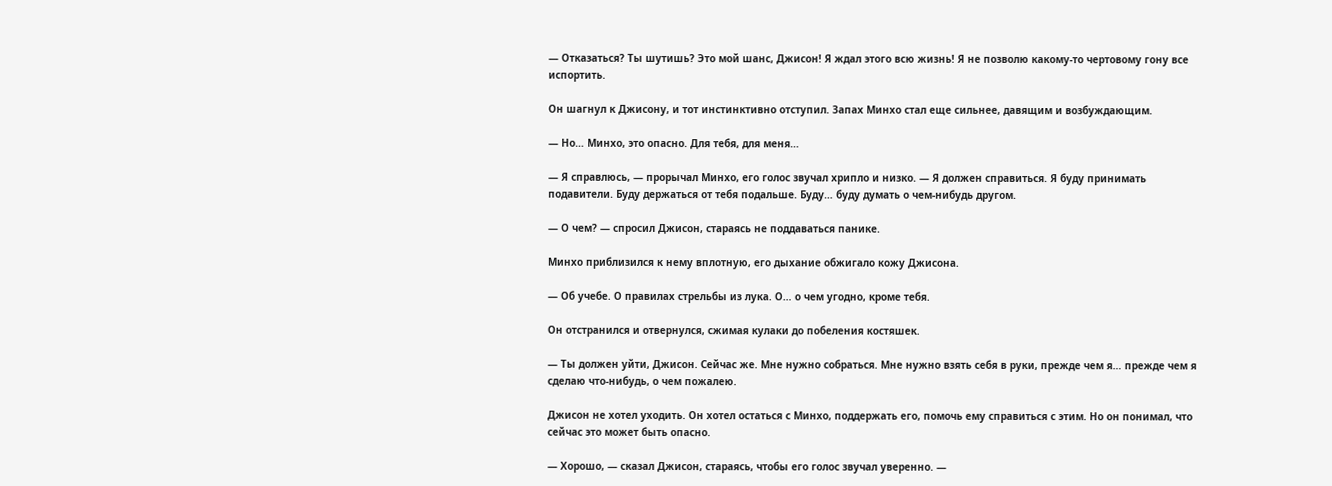— Отказаться? Ты шутишь? Это мой шанс, Джисон! Я ждал этого всю жизнь! Я не позволю какому-то чертовому гону все испортить.

Он шагнул к Джисону, и тот инстинктивно отступил. Запах Минхо стал еще сильнее, давящим и возбуждающим.

— Но… Минхо, это опасно. Для тебя, для меня…

— Я справлюсь, — прорычал Минхо, его голос звучал хрипло и низко. — Я должен справиться. Я буду принимать подавители. Буду держаться от тебя подальше. Буду… буду думать о чем-нибудь другом.

— О чем? — спросил Джисон, стараясь не поддаваться панике.

Минхо приблизился к нему вплотную, его дыхание обжигало кожу Джисона.

— Об учебе. О правилах стрельбы из лука. О… о чем угодно, кроме тебя.

Он отстранился и отвернулся, сжимая кулаки до побеления костяшек.

— Ты должен уйти, Джисон. Сейчас же. Мне нужно собраться. Мне нужно взять себя в руки, прежде чем я… прежде чем я сделаю что-нибудь, о чем пожалею.

Джисон не хотел уходить. Он хотел остаться с Минхо, поддержать его, помочь ему справиться с этим. Но он понимал, что сейчас это может быть опасно.

— Хорошо, — сказал Джисон, стараясь, чтобы его голос звучал уверенно. —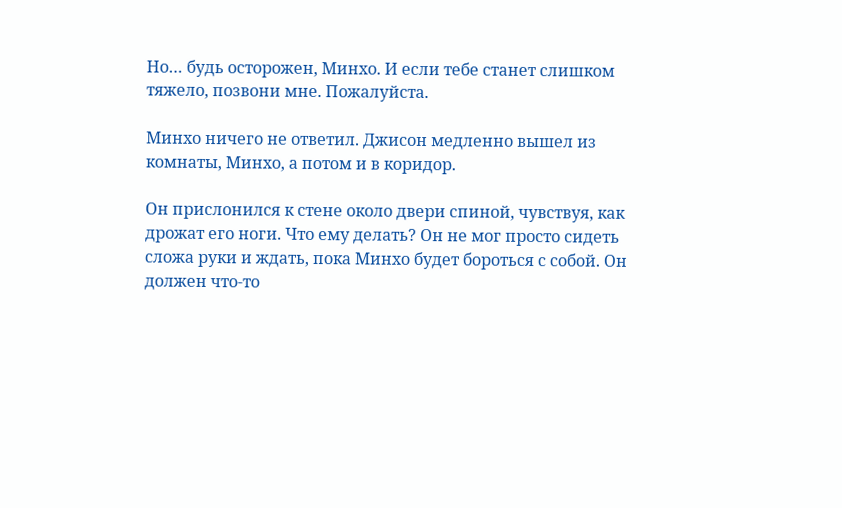Но… будь осторожен, Минхо. И если тебе станет слишком тяжело, позвони мне. Пожалуйста.

Минхо ничего не ответил. Джисон медленно вышел из комнаты, Минхо, а потом и в коридор.

Он прислонился к стене около двери спиной, чувствуя, как дрожат его ноги. Что ему делать? Он не мог просто сидеть сложа руки и ждать, пока Минхо будет бороться с собой. Он должен что-то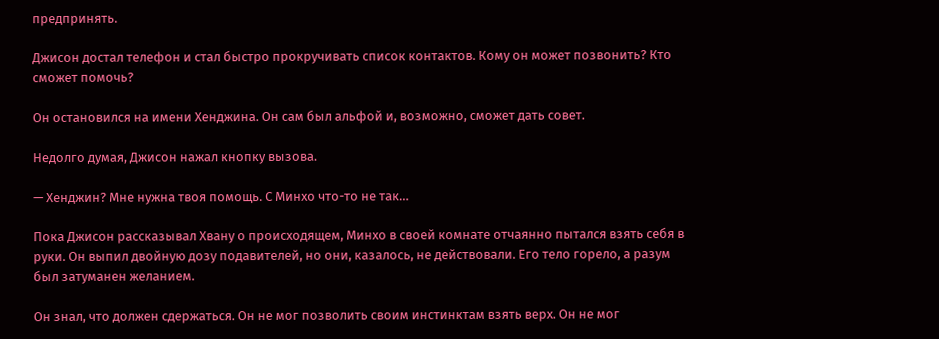предпринять.

Джисон достал телефон и стал быстро прокручивать список контактов. Кому он может позвонить? Кто сможет помочь?

Он остановился на имени Хенджина. Он сам был альфой и, возможно, сможет дать совет.

Недолго думая, Джисон нажал кнопку вызова.

— Хенджин? Мне нужна твоя помощь. С Минхо что-то не так…

Пока Джисон рассказывал Хвану о происходящем, Минхо в своей комнате отчаянно пытался взять себя в руки. Он выпил двойную дозу подавителей, но они, казалось, не действовали. Его тело горело, а разум был затуманен желанием.

Он знал, что должен сдержаться. Он не мог позволить своим инстинктам взять верх. Он не мог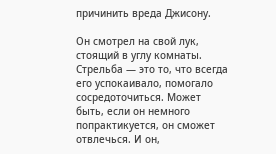причинить вреда Джисону.

Он смотрел на свой лук, стоящий в углу комнаты. Стрельба — это то, что всегда его успокаивало, помогало сосредоточиться. Может быть, если он немного попрактикуется, он сможет отвлечься. И он,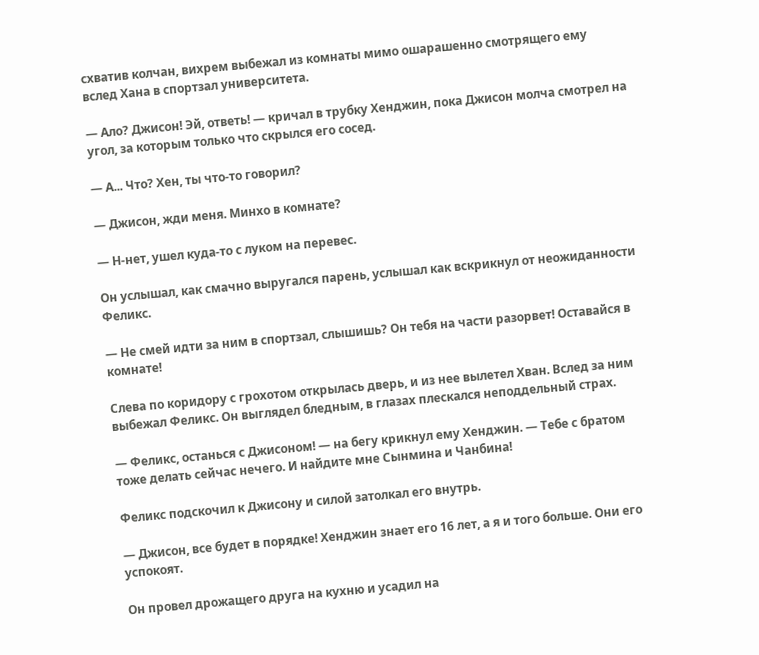схватив колчан, вихрем выбежал из комнаты мимо ошарашенно смотрящего ему вслед Хана в спортзал университета.

— Ало? Джисон! Эй, ответь! — кричал в трубку Хенджин, пока Джисон молча смотрел на угол, за которым только что скрылся его сосед.

— А... Что? Хен, ты что-то говорил?

— Джисон, жди меня. Минхо в комнате?

— Н-нет, ушел куда-то с луком на перевес.

Он услышал, как смачно выругался парень, услышал как вскрикнул от неожиданности Феликс.

— Не смей идти за ним в спортзал, слышишь? Он тебя на части разорвет! Оставайся в комнате!

Слева по коридору с грохотом открылась дверь, и из нее вылетел Хван. Вслед за ним выбежал Феликс. Он выглядел бледным, в глазах плескался неподдельный страх.

— Феликс, останься с Джисоном! — на бегу крикнул ему Хенджин. — Тебе с братом тоже делать сейчас нечего. И найдите мне Сынмина и Чанбина!

Феликс подскочил к Джисону и силой затолкал его внутрь.

— Джисон, все будет в порядке! Хенджин знает его 16 лет, а я и того больше. Они его успокоят.

Он провел дрожащего друга на кухню и усадил на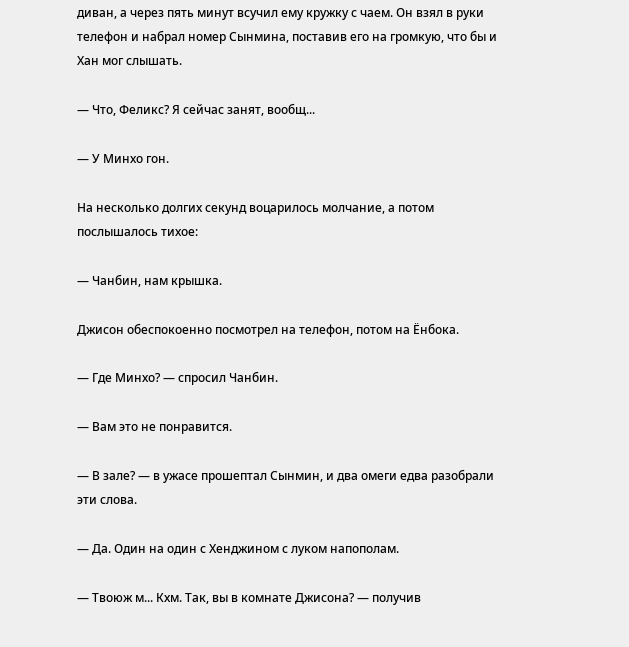диван, а через пять минут всучил ему кружку с чаем. Он взял в руки телефон и набрал номер Сынмина, поставив его на громкую, что бы и Хан мог слышать.

— Что, Феликс? Я сейчас занят, вообщ...

— У Минхо гон.

На несколько долгих секунд воцарилось молчание, а потом послышалось тихое:

— Чанбин, нам крышка.

Джисон обеспокоенно посмотрел на телефон, потом на Ёнбока.

— Где Минхо? — спросил Чанбин.

— Вам это не понравится.

— В зале? — в ужасе прошептал Сынмин, и два омеги едва разобрали эти слова.

— Да. Один на один с Хенджином с луком напополам.

— Твоюж м... Кхм. Так, вы в комнате Джисона? — получив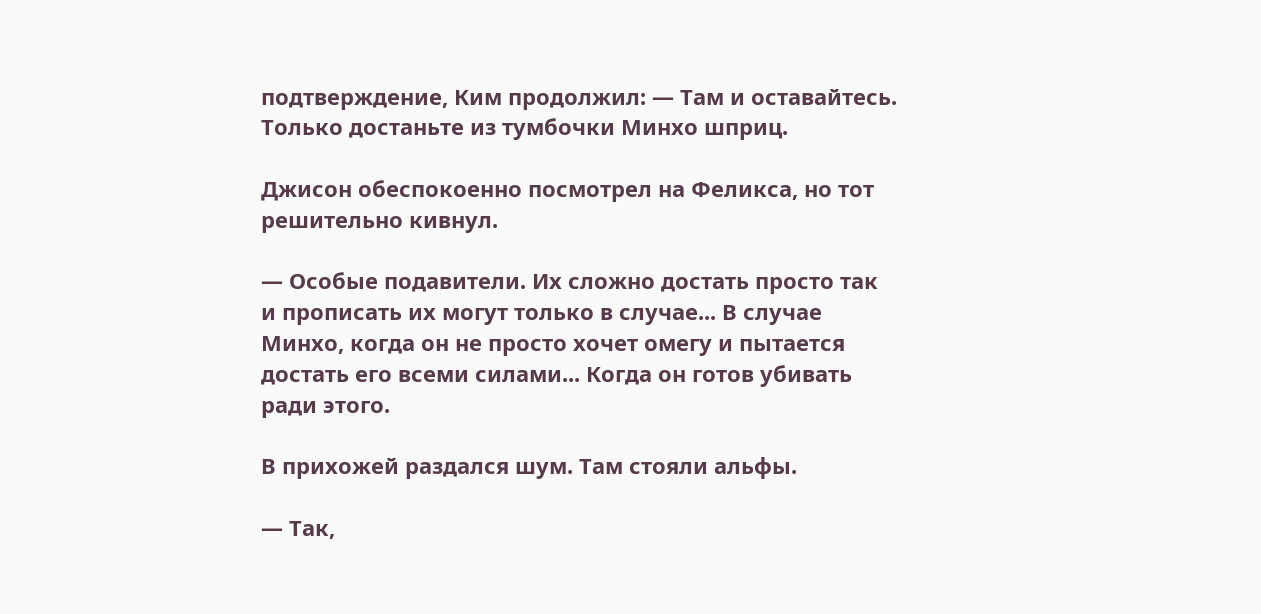подтверждение, Ким продолжил: — Там и оставайтесь. Только достаньте из тумбочки Минхо шприц.

Джисон обеспокоенно посмотрел на Феликса, но тот решительно кивнул.

— Особые подавители. Их сложно достать просто так и прописать их могут только в случае... В случае Минхо, когда он не просто хочет омегу и пытается достать его всеми силами... Когда он готов убивать ради этого.

В прихожей раздался шум. Там стояли альфы.

— Так,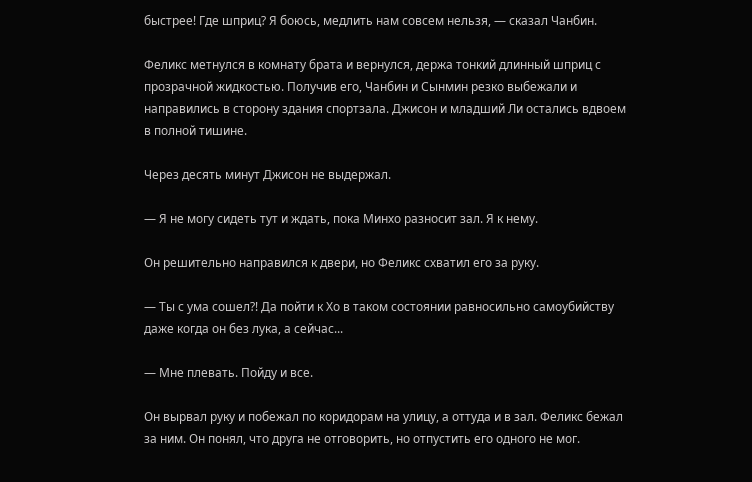быстрее! Где шприц? Я боюсь, медлить нам совсем нельзя, — сказал Чанбин.

Феликс метнулся в комнату брата и вернулся, держа тонкий длинный шприц с прозрачной жидкостью. Получив его, Чанбин и Сынмин резко выбежали и направились в сторону здания спортзала. Джисон и младший Ли остались вдвоем в полной тишине.

Через десять минут Джисон не выдержал.

— Я не могу сидеть тут и ждать, пока Минхо разносит зал. Я к нему.

Он решительно направился к двери, но Феликс схватил его за руку.

— Ты с ума сошел?! Да пойти к Хо в таком состоянии равносильно самоубийству даже когда он без лука, а сейчас...

— Мне плевать. Пойду и все.

Он вырвал руку и побежал по коридорам на улицу, а оттуда и в зал. Феликс бежал за ним. Он понял, что друга не отговорить, но отпустить его одного не мог.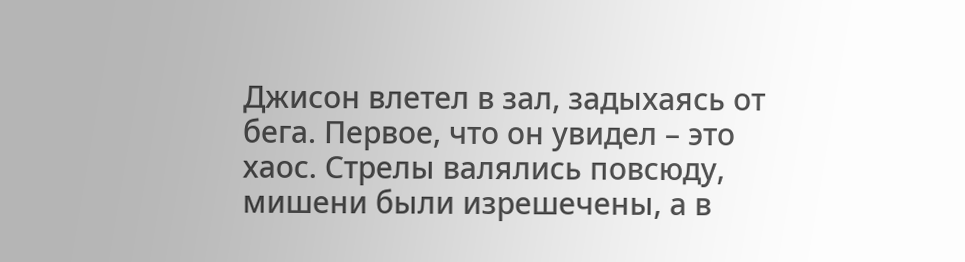Джисон влетел в зал, задыхаясь от бега. Первое, что он увидел – это хаос. Стрелы валялись повсюду, мишени были изрешечены, а в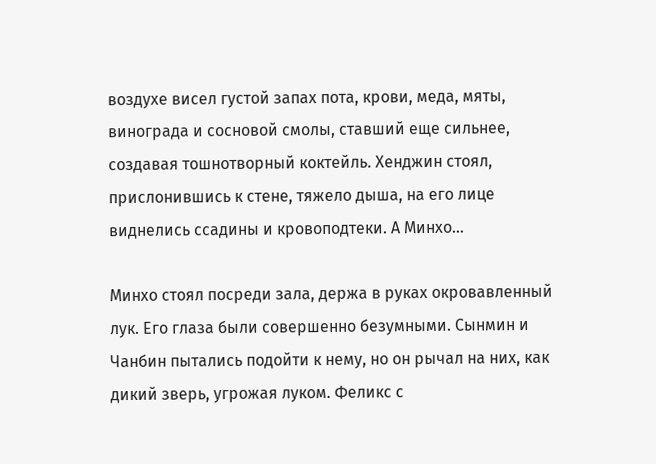воздухе висел густой запах пота, крови, меда, мяты, винограда и сосновой смолы, ставший еще сильнее, создавая тошнотворный коктейль. Хенджин стоял, прислонившись к стене, тяжело дыша, на его лице виднелись ссадины и кровоподтеки. А Минхо…

Минхо стоял посреди зала, держа в руках окровавленный лук. Его глаза были совершенно безумными. Сынмин и Чанбин пытались подойти к нему, но он рычал на них, как дикий зверь, угрожая луком. Феликс с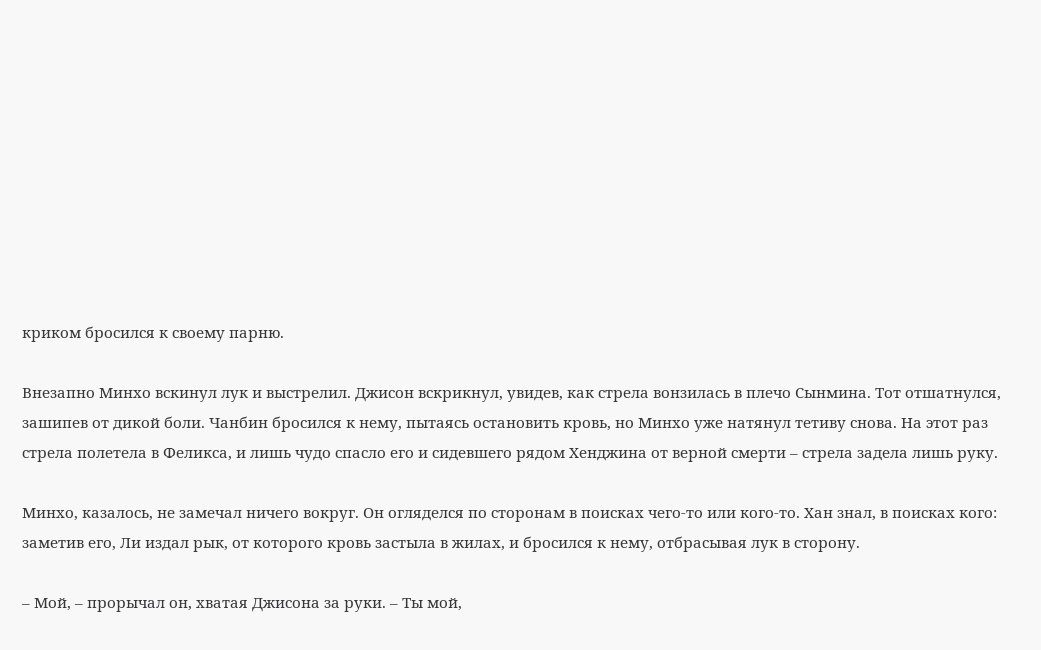криком бросился к своему парню.

Внезапно Минхо вскинул лук и выстрелил. Джисон вскрикнул, увидев, как стрела вонзилась в плечо Сынмина. Тот отшатнулся, зашипев от дикой боли. Чанбин бросился к нему, пытаясь остановить кровь, но Минхо уже натянул тетиву снова. На этот раз стрела полетела в Феликса, и лишь чудо спасло его и сидевшего рядом Хенджина от верной смерти – стрела задела лишь руку.

Минхо, казалось, не замечал ничего вокруг. Он огляделся по сторонам в поисках чего-то или кого-то. Хан знал, в поисках кого: заметив его, Ли издал рык, от которого кровь застыла в жилах, и бросился к нему, отбрасывая лук в сторону.

– Мой, – прорычал он, хватая Джисона за руки. – Ты мой,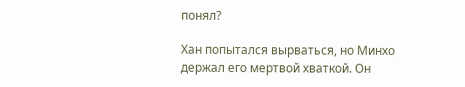понял?

Хан попытался вырваться, но Минхо держал его мертвой хваткой. Он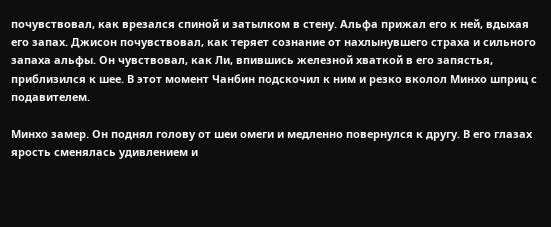почувствовал, как врезался спиной и затылком в стену. Альфа прижал его к ней, вдыхая его запах. Джисон почувствовал, как теряет сознание от нахлынувшего страха и сильного запаха альфы. Он чувствовал, как Ли, впившись железной хваткой в его запястья, приблизился к шее. В этот момент Чанбин подскочил к ним и резко вколол Минхо шприц с подавителем.

Минхо замер. Он поднял голову от шеи омеги и медленно повернулся к другу. В его глазах ярость сменялась удивлением и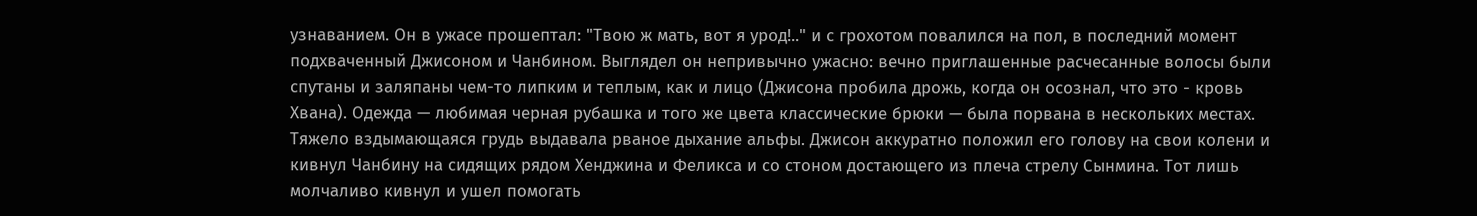узнаванием. Он в ужасе прошептал: "Твою ж мать, вот я урод!.." и с грохотом повалился на пол, в последний момент подхваченный Джисоном и Чанбином. Выглядел он непривычно ужасно: вечно приглашенные расчесанные волосы были спутаны и заляпаны чем-то липким и теплым, как и лицо (Джисона пробила дрожь, когда он осознал, что это - кровь Хвана). Одежда — любимая черная рубашка и того же цвета классические брюки — была порвана в нескольких местах. Тяжело вздымающаяся грудь выдавала рваное дыхание альфы. Джисон аккуратно положил его голову на свои колени и кивнул Чанбину на сидящих рядом Хенджина и Феликса и со стоном достающего из плеча стрелу Сынмина. Тот лишь молчаливо кивнул и ушел помогать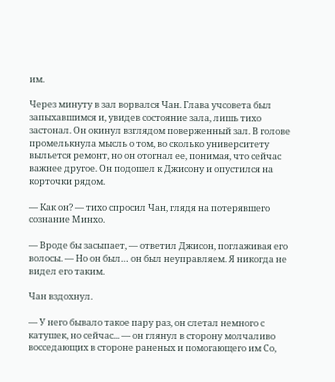им.

Через минуту в зал ворвался Чан. Глава учсовета был запыхавшимся и, увидев состояние зала, лишь тихо застонал. Он окинул взглядом поверженный зал. В голове промелькнула мысль о том, во сколько университету выльется ремонт, но он отогнал ее, понимая, что сейчас важнее другое. Он подошел к Джисону и опустился на корточки рядом.

— Как он? — тихо спросил Чан, глядя на потерявшего сознание Минхо.

— Вроде бы засыпает, — ответил Джисон, поглаживая его волосы. — Но он был… он был неуправляем. Я никогда не видел его таким.

Чан вздохнул.

— У него бывало такое пару раз, он слетал немного с катушек, но сейчас... — он глянул в сторону молчаливо восседающих в стороне раненых и помогающего им Со,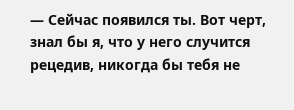— Сейчас появился ты. Вот черт, знал бы я, что у него случится рецедив, никогда бы тебя не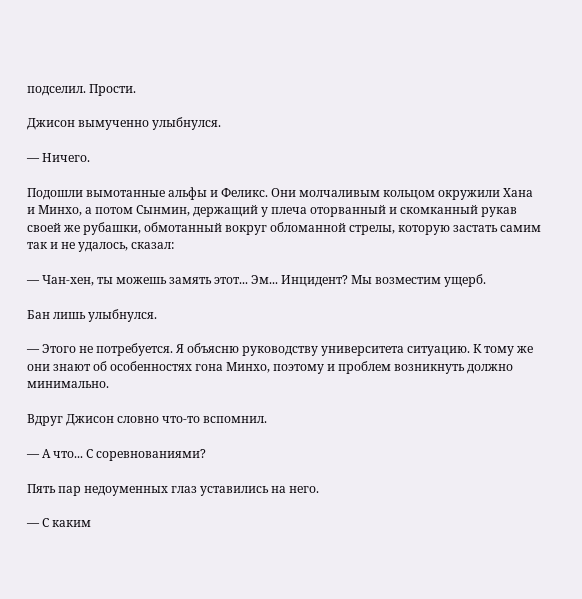подселил. Прости.

Джисон вымученно улыбнулся.

— Ничего.

Подошли вымотанные альфы и Феликс. Они молчаливым кольцом окружили Хана и Минхо, а потом Сынмин, держащий у плеча оторванный и скомканный рукав своей же рубашки, обмотанный вокруг обломанной стрелы, которую застать самим так и не удалось, сказал:

— Чан-хен, ты можешь замять этот... Эм... Инцидент? Мы возместим ущерб.

Бан лишь улыбнулся.

— Этого не потребуется. Я объясню руководству университета ситуацию. К тому же они знают об особенностях гона Минхо, поэтому и проблем возникнуть должно минимально.

Вдруг Джисон словно что-то вспомнил.

— А что... С соревнованиями?

Пять пар недоуменных глаз уставились на него.

— С каким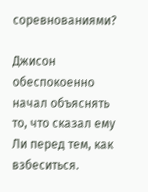соревнованиями?

Джисон обеспокоенно начал объяснять то, что сказал ему Ли перед тем, как взбеситься.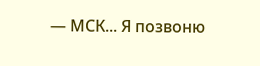— МСК... Я позвоню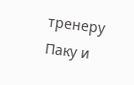тренеру Паку и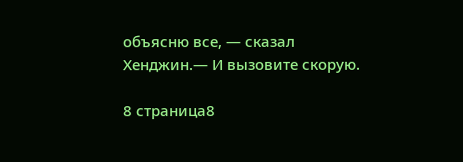объясню все, — сказал Хенджин.— И вызовите скорую.

8 страница8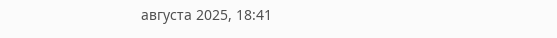августа 2025, 18:41